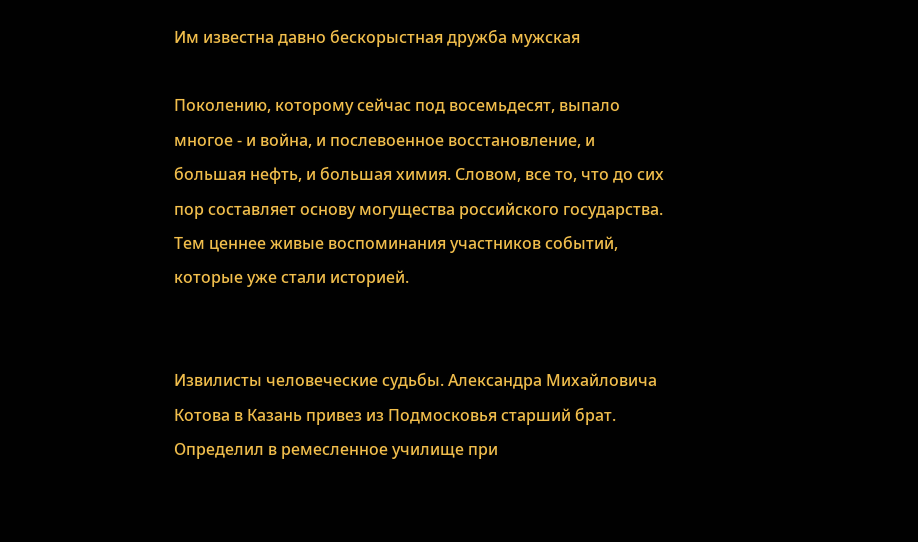Им известна давно бескорыстная дружба мужская

Поколению, которому сейчас под восемьдесят, выпало многое - и война, и послевоенное восстановление, и большая нефть, и большая химия. Словом, все то, что до сих пор составляет основу могущества российского государства. Тем ценнее живые воспоминания участников событий, которые уже стали историей.


Извилисты человеческие судьбы. Александра Михайловича Котова в Казань привез из Подмосковья старший брат. Определил в ремесленное училище при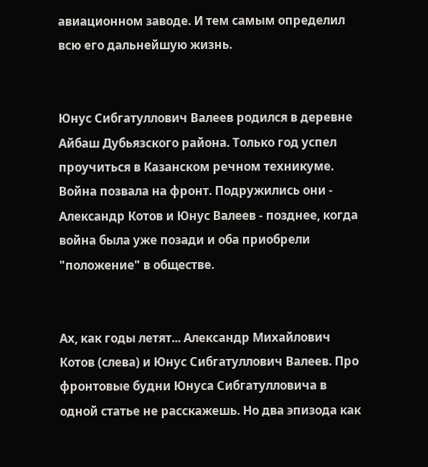авиационном заводе. И тем самым определил всю его дальнейшую жизнь.


Юнус Сибгатуллович Валеев родился в деревне Айбаш Дубьязского района. Только год успел проучиться в Казанском речном техникуме. Война позвала на фронт. Подружились они - Александр Котов и Юнус Валеев - позднее, когда война была уже позади и оба приобрели "положение" в обществе.


Ах, как годы летят... Александр Михайлович Котов (слева) и Юнус Сибгатуллович Валеев. Про фронтовые будни Юнуса Сибгатулловича в одной статье не расскажешь. Но два эпизода как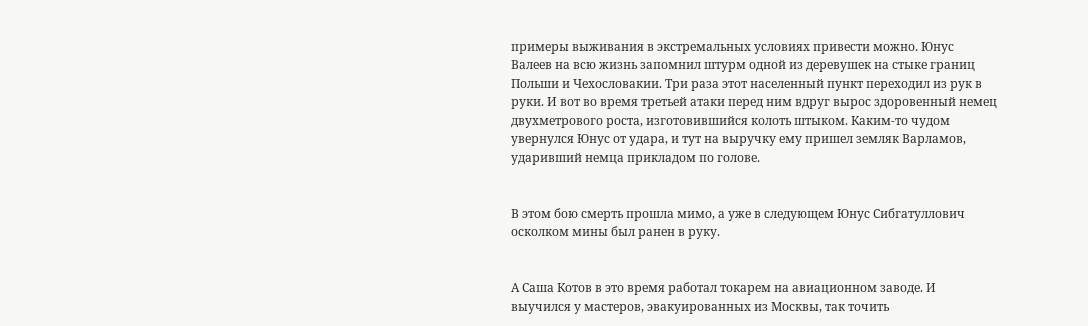примеры выживания в экстремальных условиях привести можно. Юнус Валеев на всю жизнь запомнил штурм одной из деревушек на стыке границ Польши и Чехословакии. Три раза этот населенный пункт переходил из рук в руки. И вот во время третьей атаки перед ним вдруг вырос здоровенный немец двухметрового роста, изготовившийся колоть штыком. Каким-то чудом увернулся Юнус от удара, и тут на выручку ему пришел земляк Варламов, ударивший немца прикладом по голове.


В этом бою смерть прошла мимо, а уже в следующем Юнус Сибгатуллович осколком мины был ранен в руку.


А Саша Котов в это время работал токарем на авиационном заводе. И выучился у мастеров, эвакуированных из Москвы, так точить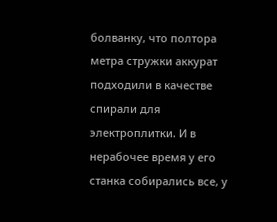болванку, что полтора метра стружки аккурат подходили в качестве спирали для электроплитки. И в нерабочее время у его станка собирались все, у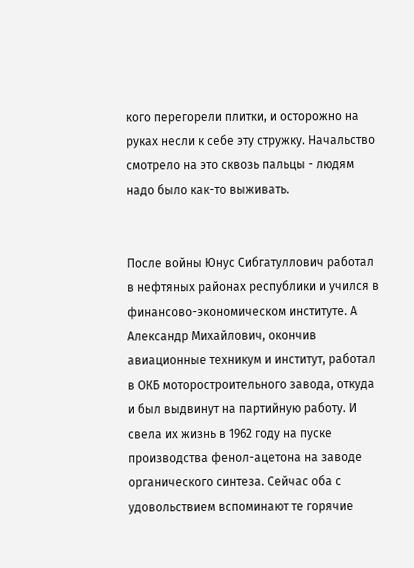кого перегорели плитки, и осторожно на руках несли к себе эту стружку. Начальство смотрело на это сквозь пальцы - людям надо было как-то выживать.


После войны Юнус Сибгатуллович работал в нефтяных районах республики и учился в финансово-экономическом институте. А Александр Михайлович, окончив авиационные техникум и институт, работал в ОКБ моторостроительного завода, откуда и был выдвинут на партийную работу. И свела их жизнь в 1962 году на пуске производства фенол-ацетона на заводе органического синтеза. Сейчас оба с удовольствием вспоминают те горячие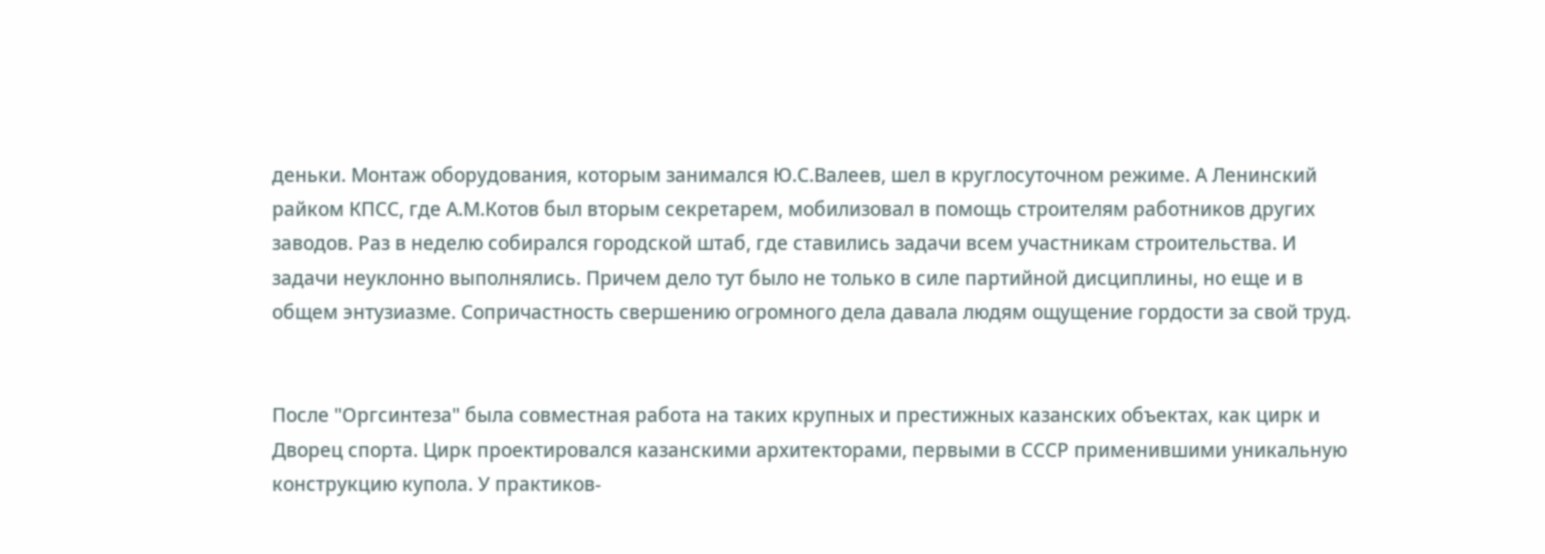деньки. Монтаж оборудования, которым занимался Ю.С.Валеев, шел в круглосуточном режиме. А Ленинский райком КПСС, где А.М.Котов был вторым секретарем, мобилизовал в помощь строителям работников других заводов. Раз в неделю собирался городской штаб, где ставились задачи всем участникам строительства. И задачи неуклонно выполнялись. Причем дело тут было не только в силе партийной дисциплины, но еще и в общем энтузиазме. Сопричастность свершению огромного дела давала людям ощущение гордости за свой труд.


После "Оргсинтеза" была совместная работа на таких крупных и престижных казанских объектах, как цирк и Дворец спорта. Цирк проектировался казанскими архитекторами, первыми в СССР применившими уникальную конструкцию купола. У практиков-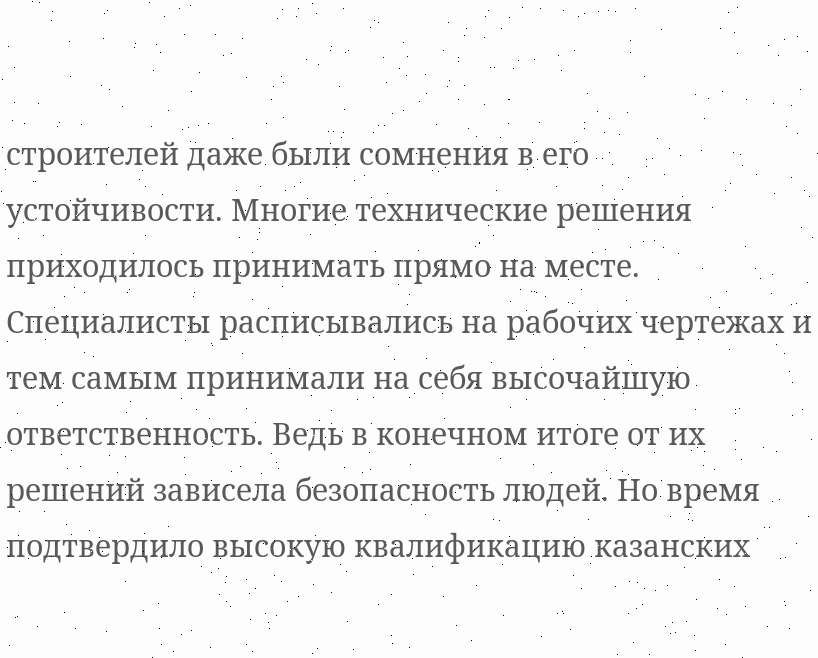строителей даже были сомнения в его устойчивости. Многие технические решения приходилось принимать прямо на месте. Специалисты расписывались на рабочих чертежах и тем самым принимали на себя высочайшую ответственность. Ведь в конечном итоге от их решений зависела безопасность людей. Но время подтвердило высокую квалификацию казанских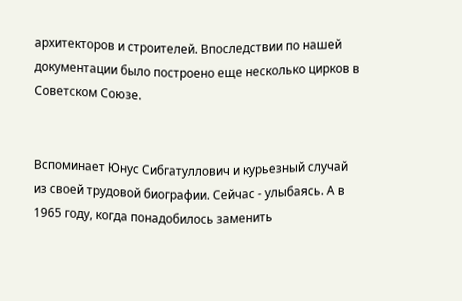архитекторов и строителей. Впоследствии по нашей документации было построено еще несколько цирков в Советском Союзе.


Вспоминает Юнус Сибгатуллович и курьезный случай из своей трудовой биографии. Сейчас - улыбаясь. А в 1965 году, когда понадобилось заменить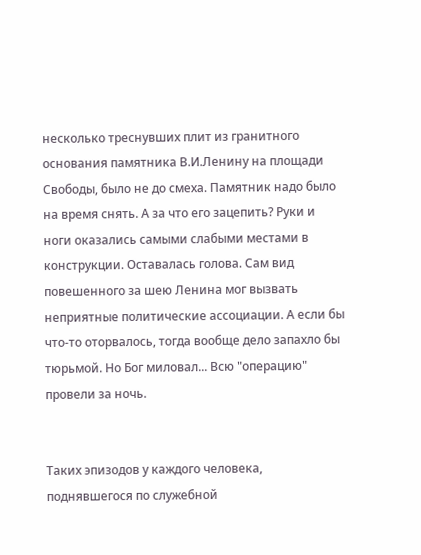несколько треснувших плит из гранитного основания памятника В.И.Ленину на площади Свободы, было не до смеха. Памятник надо было на время снять. А за что его зацепить? Руки и ноги оказались самыми слабыми местами в конструкции. Оставалась голова. Сам вид повешенного за шею Ленина мог вызвать неприятные политические ассоциации. А если бы что-то оторвалось, тогда вообще дело запахло бы тюрьмой. Но Бог миловал... Всю "операцию" провели за ночь.


Таких эпизодов у каждого человека, поднявшегося по служебной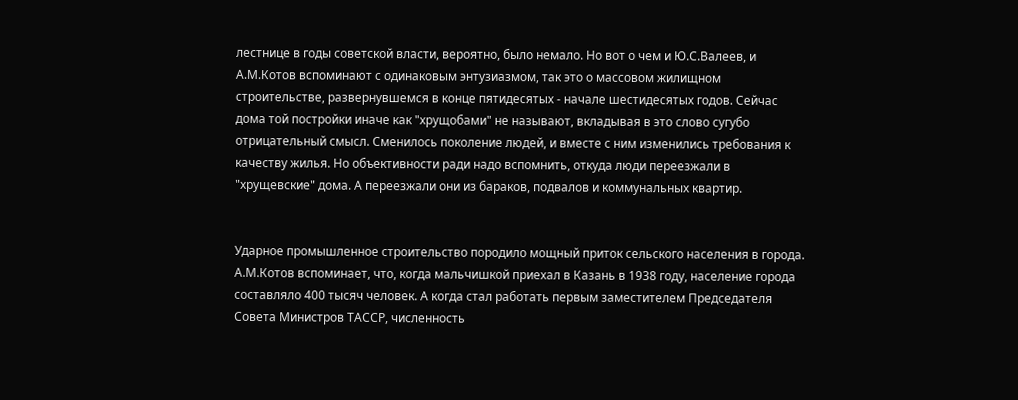лестнице в годы советской власти, вероятно, было немало. Но вот о чем и Ю.С.Валеев, и А.М.Котов вспоминают с одинаковым энтузиазмом, так это о массовом жилищном строительстве, развернувшемся в конце пятидесятых - начале шестидесятых годов. Сейчас дома той постройки иначе как "хрущобами" не называют, вкладывая в это слово сугубо отрицательный смысл. Сменилось поколение людей, и вместе с ним изменились требования к качеству жилья. Но объективности ради надо вспомнить, откуда люди переезжали в "хрущевские" дома. А переезжали они из бараков, подвалов и коммунальных квартир.


Ударное промышленное строительство породило мощный приток сельского населения в города. А.М.Котов вспоминает, что, когда мальчишкой приехал в Казань в 1938 году, население города составляло 400 тысяч человек. А когда стал работать первым заместителем Председателя Совета Министров ТАССР, численность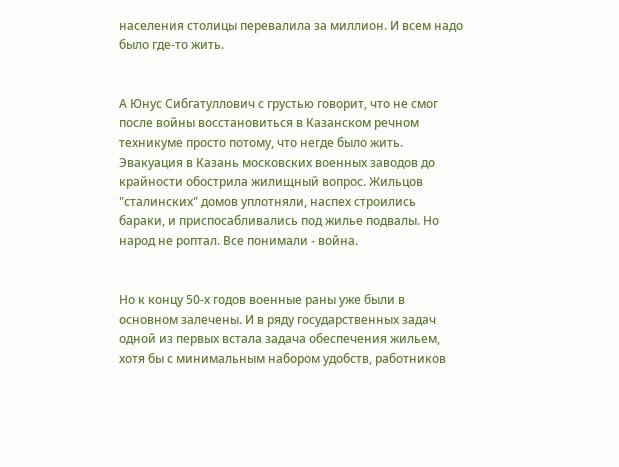населения столицы перевалила за миллион. И всем надо было где-то жить.


А Юнус Сибгатуллович с грустью говорит, что не смог после войны восстановиться в Казанском речном техникуме просто потому, что негде было жить. Эвакуация в Казань московских военных заводов до крайности обострила жилищный вопрос. Жильцов "сталинских" домов уплотняли, наспех строились бараки, и приспосабливались под жилье подвалы. Но народ не роптал. Все понимали - война.


Но к концу 50-х годов военные раны уже были в основном залечены. И в ряду государственных задач одной из первых встала задача обеспечения жильем, хотя бы с минимальным набором удобств, работников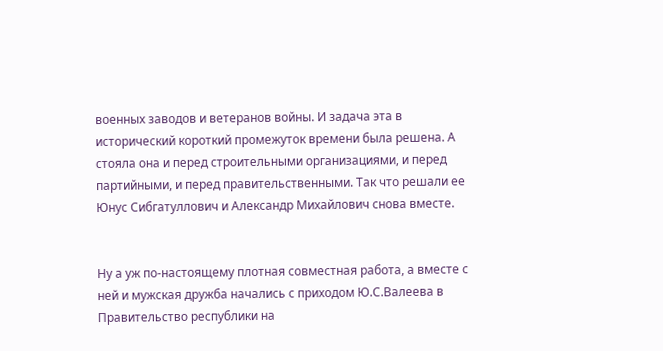военных заводов и ветеранов войны. И задача эта в исторический короткий промежуток времени была решена. А стояла она и перед строительными организациями, и перед партийными, и перед правительственными. Так что решали ее Юнус Сибгатуллович и Александр Михайлович снова вместе.


Ну а уж по-настоящему плотная совместная работа, а вместе с ней и мужская дружба начались с приходом Ю.С.Валеева в Правительство республики на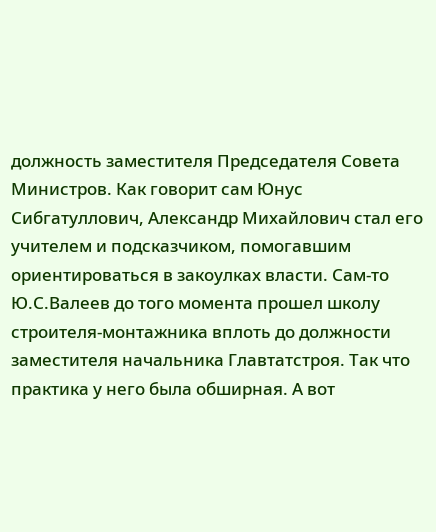должность заместителя Председателя Совета Министров. Как говорит сам Юнус Сибгатуллович, Александр Михайлович стал его учителем и подсказчиком, помогавшим ориентироваться в закоулках власти. Сам-то Ю.С.Валеев до того момента прошел школу строителя-монтажника вплоть до должности заместителя начальника Главтатстроя. Так что практика у него была обширная. А вот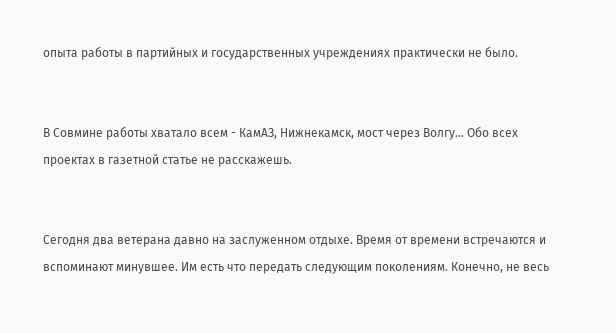опыта работы в партийных и государственных учреждениях практически не было.


В Совмине работы хватало всем - КамАЗ, Нижнекамск, мост через Волгу... Обо всех проектах в газетной статье не расскажешь.


Сегодня два ветерана давно на заслуженном отдыхе. Время от времени встречаются и вспоминают минувшее. Им есть что передать следующим поколениям. Конечно, не весь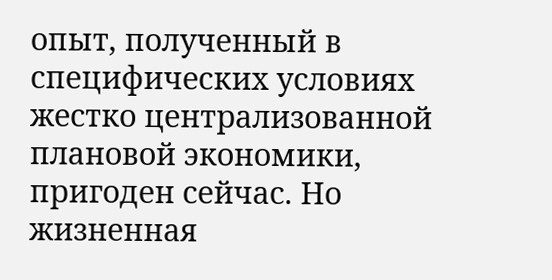опыт, полученный в специфических условиях жестко централизованной плановой экономики, пригоден сейчас. Но жизненная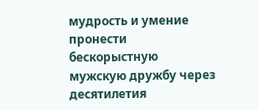мудрость и умение пронести бескорыстную мужскую дружбу через десятилетия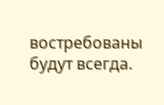востребованы будут всегда.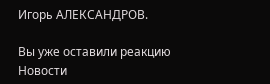Игорь АЛЕКСАНДРОВ.

Вы уже оставили реакцию
Новости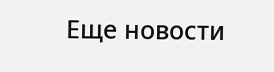Еще новости